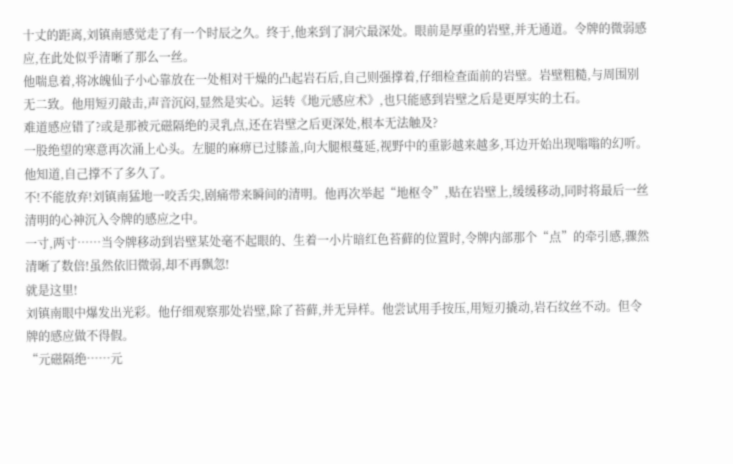十丈的距离,刘镇南感觉走了有一个时辰之久。终于,他来到了洞穴最深处。眼前是厚重的岩壁,并无通道。令牌的微弱感应,在此处似乎清晰了那么一丝。
他喘息着,将冰魄仙子小心靠放在一处相对干燥的凸起岩石后,自己则强撑着,仔细检查面前的岩壁。岩壁粗糙,与周围别无二致。他用短刃敲击,声音沉闷,显然是实心。运转《地元感应术》,也只能感到岩壁之后是更厚实的土石。
难道感应错了?或是那被元磁隔绝的灵乳点,还在岩壁之后更深处,根本无法触及?
一股绝望的寒意再次涌上心头。左腿的麻痹已过膝盖,向大腿根蔓延,视野中的重影越来越多,耳边开始出现嗡嗡的幻听。他知道,自己撑不了多久了。
不!不能放弃!刘镇南猛地一咬舌尖,剧痛带来瞬间的清明。他再次举起“地枢令”,贴在岩壁上,缓缓移动,同时将最后一丝清明的心神沉入令牌的感应之中。
一寸,两寸……当令牌移动到岩壁某处毫不起眼的、生着一小片暗红色苔藓的位置时,令牌内部那个“点”的牵引感,骤然清晰了数倍!虽然依旧微弱,却不再飘忽!
就是这里!
刘镇南眼中爆发出光彩。他仔细观察那处岩壁,除了苔藓,并无异样。他尝试用手按压,用短刃撬动,岩石纹丝不动。但令牌的感应做不得假。
“元磁隔绝……元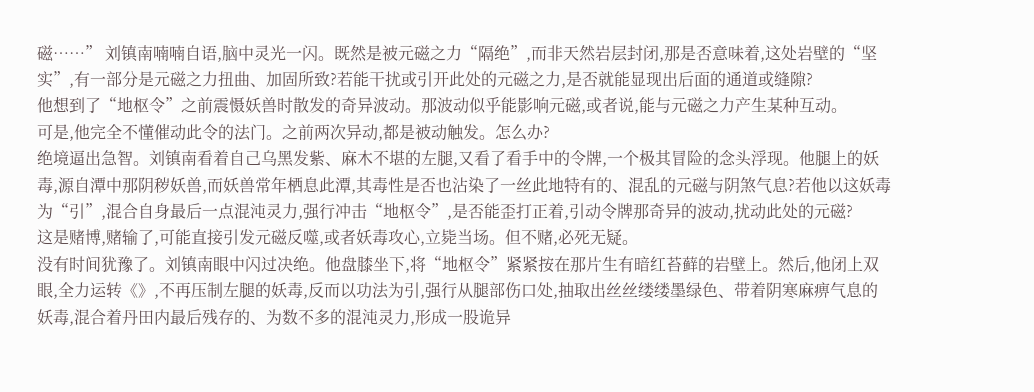磁……” 刘镇南喃喃自语,脑中灵光一闪。既然是被元磁之力“隔绝”,而非天然岩层封闭,那是否意味着,这处岩壁的“坚实”,有一部分是元磁之力扭曲、加固所致?若能干扰或引开此处的元磁之力,是否就能显现出后面的通道或缝隙?
他想到了“地枢令”之前震慑妖兽时散发的奇异波动。那波动似乎能影响元磁,或者说,能与元磁之力产生某种互动。
可是,他完全不懂催动此令的法门。之前两次异动,都是被动触发。怎么办?
绝境逼出急智。刘镇南看着自己乌黑发紫、麻木不堪的左腿,又看了看手中的令牌,一个极其冒险的念头浮现。他腿上的妖毒,源自潭中那阴秽妖兽,而妖兽常年栖息此潭,其毒性是否也沾染了一丝此地特有的、混乱的元磁与阴煞气息?若他以这妖毒为“引”,混合自身最后一点混沌灵力,强行冲击“地枢令”,是否能歪打正着,引动令牌那奇异的波动,扰动此处的元磁?
这是赌博,赌输了,可能直接引发元磁反噬,或者妖毒攻心,立毙当场。但不赌,必死无疑。
没有时间犹豫了。刘镇南眼中闪过决绝。他盘膝坐下,将“地枢令”紧紧按在那片生有暗红苔藓的岩壁上。然后,他闭上双眼,全力运转《》,不再压制左腿的妖毒,反而以功法为引,强行从腿部伤口处,抽取出丝丝缕缕墨绿色、带着阴寒麻痹气息的妖毒,混合着丹田内最后残存的、为数不多的混沌灵力,形成一股诡异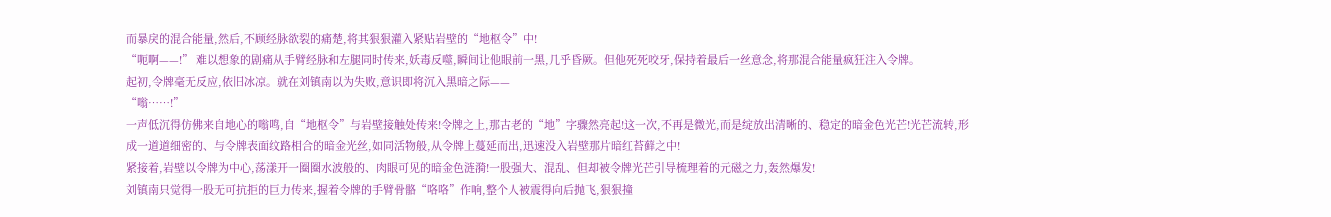而暴戾的混合能量,然后,不顾经脉欲裂的痛楚,将其狠狠灌入紧贴岩壁的“地枢令”中!
“呃啊——!” 难以想象的剧痛从手臂经脉和左腿同时传来,妖毒反噬,瞬间让他眼前一黑,几乎昏厥。但他死死咬牙,保持着最后一丝意念,将那混合能量疯狂注入令牌。
起初,令牌毫无反应,依旧冰凉。就在刘镇南以为失败,意识即将沉入黑暗之际——
“嗡……!”
一声低沉得仿佛来自地心的嗡鸣,自“地枢令”与岩壁接触处传来!令牌之上,那古老的“地”字骤然亮起!这一次,不再是微光,而是绽放出清晰的、稳定的暗金色光芒!光芒流转,形成一道道细密的、与令牌表面纹路相合的暗金光丝,如同活物般,从令牌上蔓延而出,迅速没入岩壁那片暗红苔藓之中!
紧接着,岩壁以令牌为中心,荡漾开一圈圈水波般的、肉眼可见的暗金色涟漪!一股强大、混乱、但却被令牌光芒引导梳理着的元磁之力,轰然爆发!
刘镇南只觉得一股无可抗拒的巨力传来,握着令牌的手臂骨骼“咯咯”作响,整个人被震得向后抛飞,狠狠撞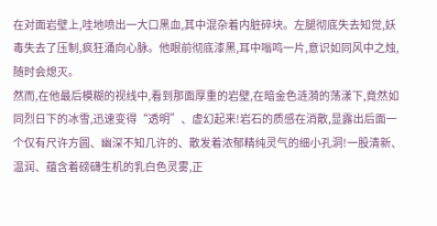在对面岩壁上,哇地喷出一大口黑血,其中混杂着内脏碎块。左腿彻底失去知觉,妖毒失去了压制,疯狂涌向心脉。他眼前彻底漆黑,耳中嗡鸣一片,意识如同风中之烛,随时会熄灭。
然而,在他最后模糊的视线中,看到那面厚重的岩壁,在暗金色涟漪的荡漾下,竟然如同烈日下的冰雪,迅速变得“透明”、虚幻起来!岩石的质感在消散,显露出后面一个仅有尺许方圆、幽深不知几许的、散发着浓郁精纯灵气的细小孔洞!一股清新、温润、蕴含着磅礴生机的乳白色灵雾,正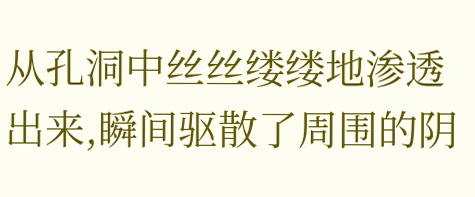从孔洞中丝丝缕缕地渗透出来,瞬间驱散了周围的阴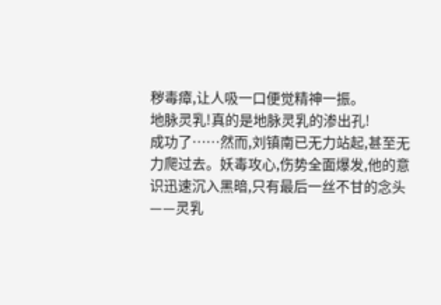秽毒瘴,让人吸一口便觉精神一振。
地脉灵乳!真的是地脉灵乳的渗出孔!
成功了……然而,刘镇南已无力站起,甚至无力爬过去。妖毒攻心,伤势全面爆发,他的意识迅速沉入黑暗,只有最后一丝不甘的念头——灵乳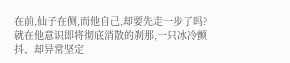在前,仙子在侧,而他自己,却要先走一步了吗?
就在他意识即将彻底消散的刹那,一只冰冷颤抖、却异常坚定